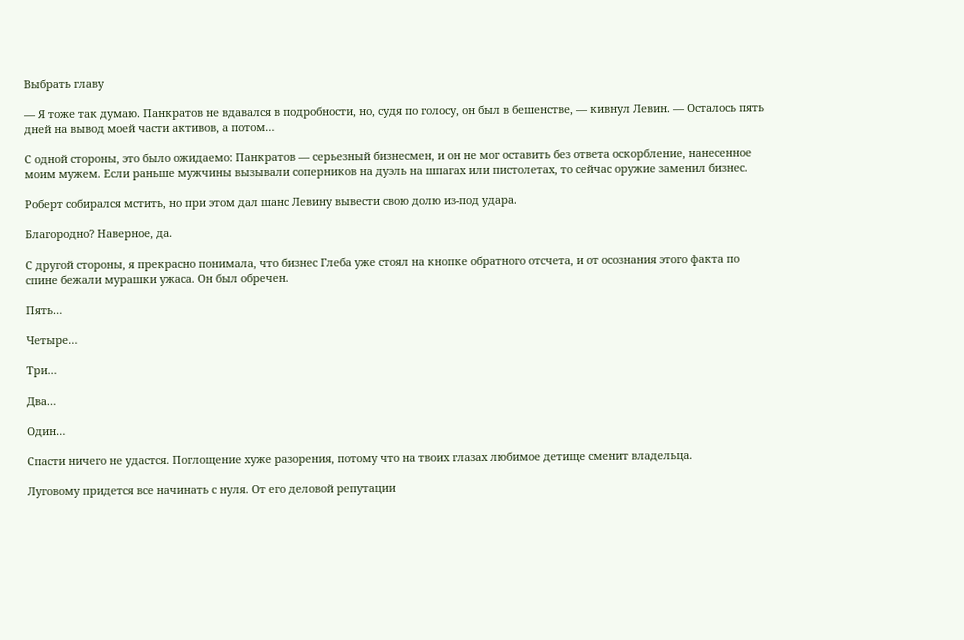Выбрать главу

— Я тоже так думаю. Панкратов не вдавался в подробности, но, судя по голосу, он был в бешенстве, — кивнул Левин. — Осталось пять дней на вывод моей части активов, а потом…

С одной стороны, это было ожидаемо: Панкратов — серьезный бизнесмен, и он не мог оставить без ответа оскорбление, нанесенное моим мужем. Если раньше мужчины вызывали соперников на дуэль на шпагах или пистолетах, то сейчас оружие заменил бизнес.

Роберт собирался мстить, но при этом дал шанс Левину вывести свою долю из-под удара.

Благородно? Наверное, да.

С другой стороны, я прекрасно понимала, что бизнес Глеба уже стоял на кнопке обратного отсчета, и от осознания этого факта по спине бежали мурашки ужаса. Он был обречен.

Пять…

Четыре…

Три…

Два…

Один…

Спасти ничего не удастся. Поглощение хуже разорения, потому что на твоих глазах любимое детище сменит владельца.

Луговому придется все начинать с нуля. От его деловой репутации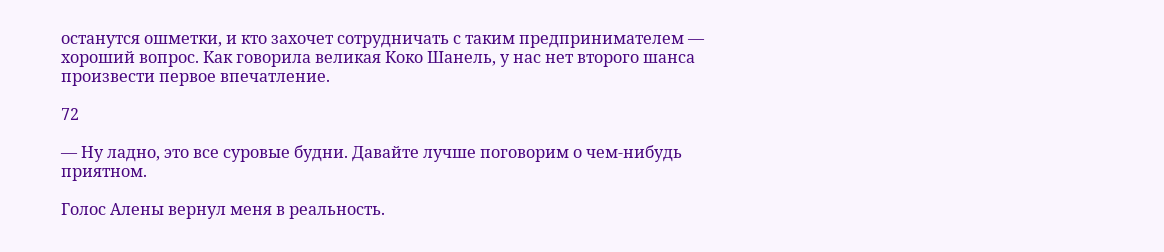останутся ошметки, и кто захочет сотрудничать с таким предпринимателем — хороший вопрос. Как говорила великая Коко Шанель, у нас нет второго шанса произвести первое впечатление.

72

— Ну ладно, это все суровые будни. Давайте лучше поговорим о чем-нибудь приятном.

Голос Алены вернул меня в реальность.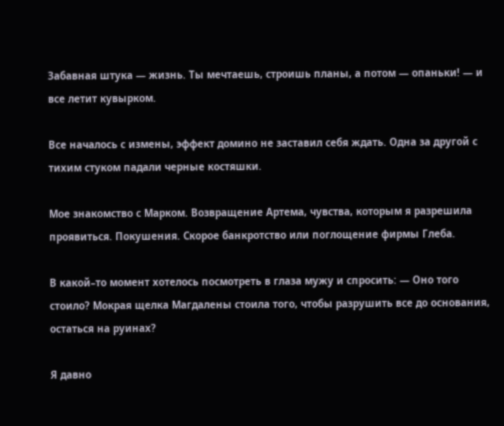Забавная штука — жизнь. Ты мечтаешь, строишь планы, а потом — опаньки! — и все летит кувырком.

Все началось с измены, эффект домино не заставил себя ждать. Одна за другой с тихим стуком падали черные костяшки.

Мое знакомство с Марком. Возвращение Артема, чувства, которым я разрешила проявиться. Покушения. Скорое банкротство или поглощение фирмы Глеба.

В какой–то момент хотелось посмотреть в глаза мужу и спросить: — Оно того стоило? Мокрая щелка Магдалены стоила того, чтобы разрушить все до основания, остаться на руинах?

Я давно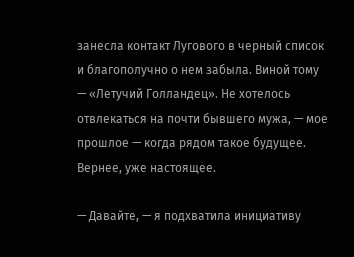занесла контакт Лугового в черный список и благополучно о нем забыла. Виной тому — «Летучий Голландец». Не хотелось отвлекаться на почти бывшего мужа, — мое прошлое — когда рядом такое будущее. Вернее, уже настоящее.

— Давайте, — я подхватила инициативу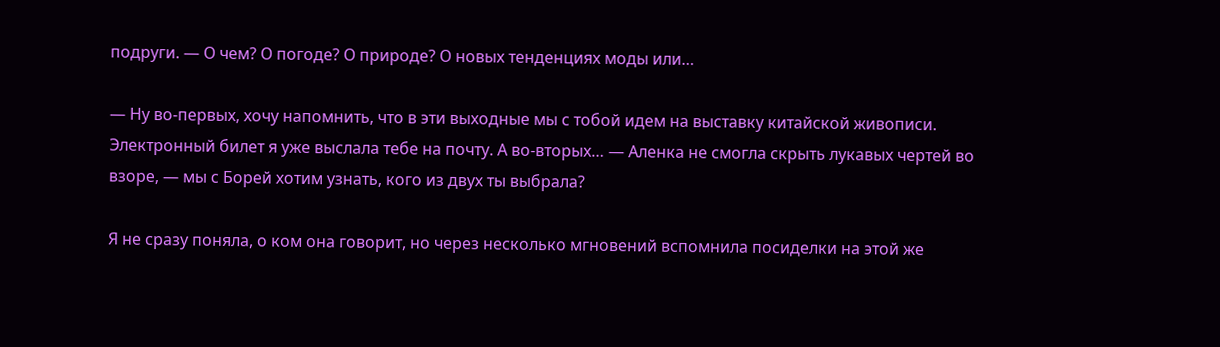подруги. — О чем? О погоде? О природе? О новых тенденциях моды или…

— Ну во-первых, хочу напомнить, что в эти выходные мы с тобой идем на выставку китайской живописи. Электронный билет я уже выслала тебе на почту. А во-вторых… — Аленка не смогла скрыть лукавых чертей во взоре, — мы с Борей хотим узнать, кого из двух ты выбрала?

Я не сразу поняла, о ком она говорит, но через несколько мгновений вспомнила посиделки на этой же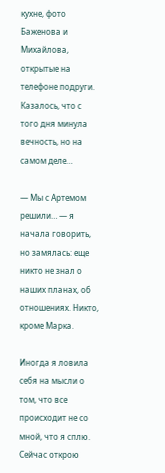кухне, фото Баженова и Михайлова, открытые на телефоне подруги. Казалось, что с того дня минула вечность, но на самом деле…

— Мы с Артемом решили… — я начала говорить, но замялась: еще никто не знал о наших планах, об отношениях. Никто, кроме Марка.

Иногда я ловила себя на мысли о том, что все происходит не со мной, что я сплю. Сейчас открою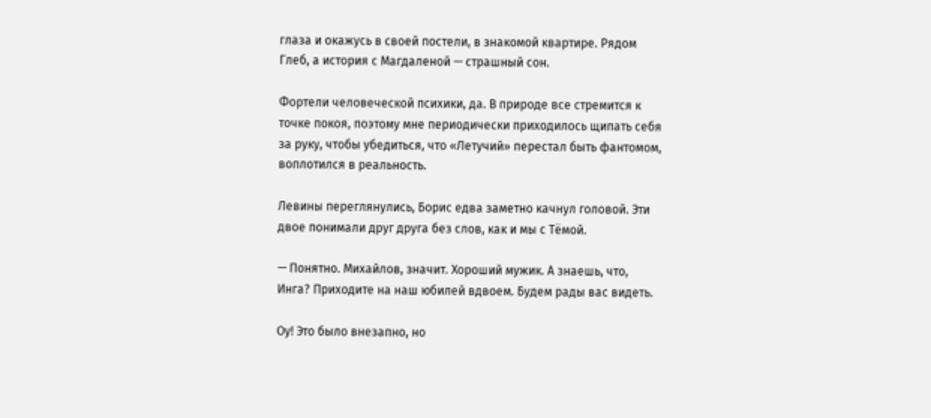глаза и окажусь в своей постели, в знакомой квартире. Рядом Глеб, а история с Магдаленой — страшный сон.

Фортели человеческой психики, да. В природе все стремится к точке покоя, поэтому мне периодически приходилось щипать себя за руку, чтобы убедиться, что «Летучий» перестал быть фантомом, воплотился в реальность.

Левины переглянулись, Борис едва заметно качнул головой. Эти двое понимали друг друга без слов, как и мы с Тёмой.

— Понятно. Михайлов, значит. Хороший мужик. А знаешь, что, Инга? Приходите на наш юбилей вдвоем. Будем рады вас видеть.

Оу! Это было внезапно, но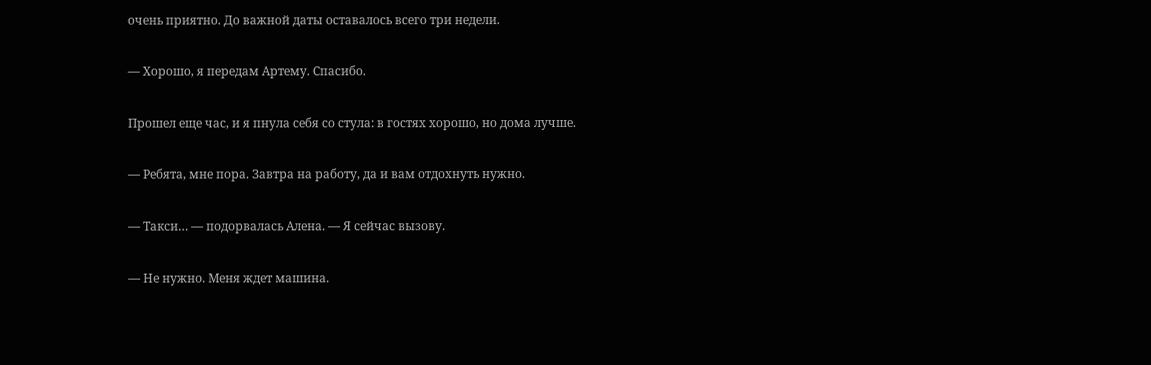очень приятно. До важной даты оставалось всего три недели.

— Хорошо, я передам Артему. Спасибо.

Прошел еще час, и я пнула себя со стула: в гостях хорошо, но дома лучше.

— Ребята, мне пора. Завтра на работу, да и вам отдохнуть нужно.

— Такси… — подорвалась Алена. — Я сейчас вызову.

— Не нужно. Меня ждет машина.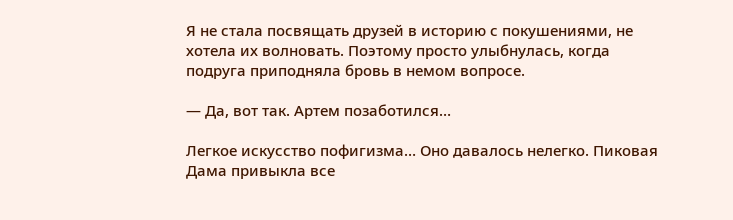Я не стала посвящать друзей в историю с покушениями, не хотела их волновать. Поэтому просто улыбнулась, когда подруга приподняла бровь в немом вопросе.

— Да, вот так. Артем позаботился…

Легкое искусство пофигизма… Оно давалось нелегко. Пиковая Дама привыкла все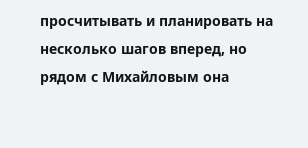просчитывать и планировать на несколько шагов вперед, но рядом с Михайловым она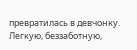превратилась в девчонку. Легкую, беззаботную,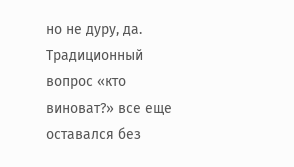но не дуру, да. Традиционный вопрос «кто виноват?» все еще оставался без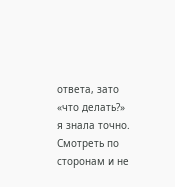ответа, зато «что делать?» я знала точно. Смотреть по сторонам и не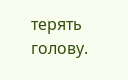терять голову.